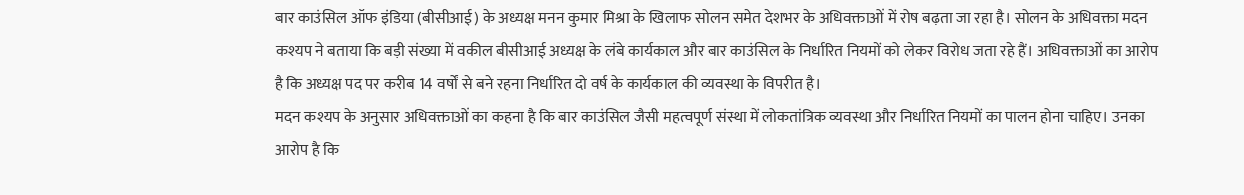बार काउंसिल ऑफ इंडिया (बीसीआई) के अध्यक्ष मनन कुमार मिश्रा के खिलाफ सोलन समेत देशभर के अधिवक्ताओं में रोष बढ़ता जा रहा है। सोलन के अधिवक्ता मदन कश्यप ने बताया कि बड़ी संख्या में वकील बीसीआई अध्यक्ष के लंबे कार्यकाल और बार काउंसिल के निर्धारित नियमों को लेकर विरोध जता रहे हैं। अधिवक्ताओं का आरोप है कि अध्यक्ष पद पर करीब 14 वर्षों से बने रहना निर्धारित दो वर्ष के कार्यकाल की व्यवस्था के विपरीत है।
मदन कश्यप के अनुसार अधिवक्ताओं का कहना है कि बार काउंसिल जैसी महत्वपूर्ण संस्था में लोकतांत्रिक व्यवस्था और निर्धारित नियमों का पालन होना चाहिए। उनका आरोप है कि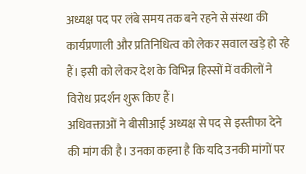अध्यक्ष पद पर लंबे समय तक बने रहने से संस्था की कार्यप्रणाली और प्रतिनिधित्व को लेकर सवाल खड़े हो रहे हैं। इसी को लेकर देश के विभिन्न हिस्सों में वकीलों ने विरोध प्रदर्शन शुरू किए हैं।
अधिवक्ताओं ने बीसीआई अध्यक्ष से पद से इस्तीफा देने की मांग की है। उनका कहना है कि यदि उनकी मांगों पर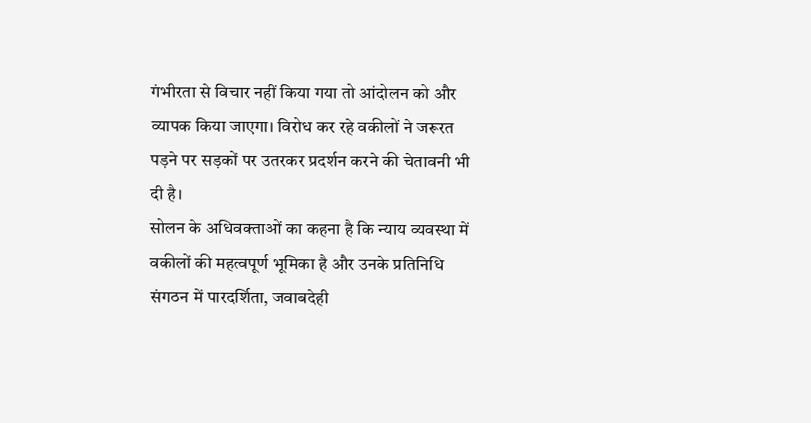गंभीरता से विचार नहीं किया गया तो आंदोलन को और व्यापक किया जाएगा। विरोध कर रहे वकीलों ने जरूरत पड़ने पर सड़कों पर उतरकर प्रदर्शन करने की चेतावनी भी दी है।
सोलन के अधिवक्ताओं का कहना है कि न्याय व्यवस्था में वकीलों की महत्वपूर्ण भूमिका है और उनके प्रतिनिधि संगठन में पारदर्शिता, जवाबदेही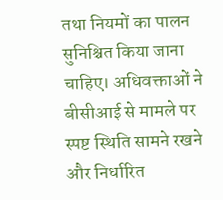तथा नियमों का पालन सुनिश्चित किया जाना चाहिए। अधिवक्ताओं ने बीसीआई से मामले पर स्पष्ट स्थिति सामने रखने और निर्धारित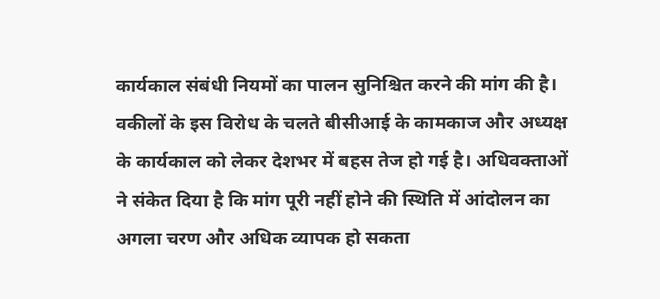कार्यकाल संबंधी नियमों का पालन सुनिश्चित करने की मांग की है।
वकीलों के इस विरोध के चलते बीसीआई के कामकाज और अध्यक्ष के कार्यकाल को लेकर देशभर में बहस तेज हो गई है। अधिवक्ताओं ने संकेत दिया है कि मांग पूरी नहीं होने की स्थिति में आंदोलन का अगला चरण और अधिक व्यापक हो सकता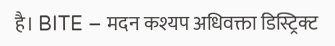है। BITE – मदन कश्यप अधिवक्ता डिस्ट्रिक्ट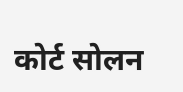कोर्ट सोलन